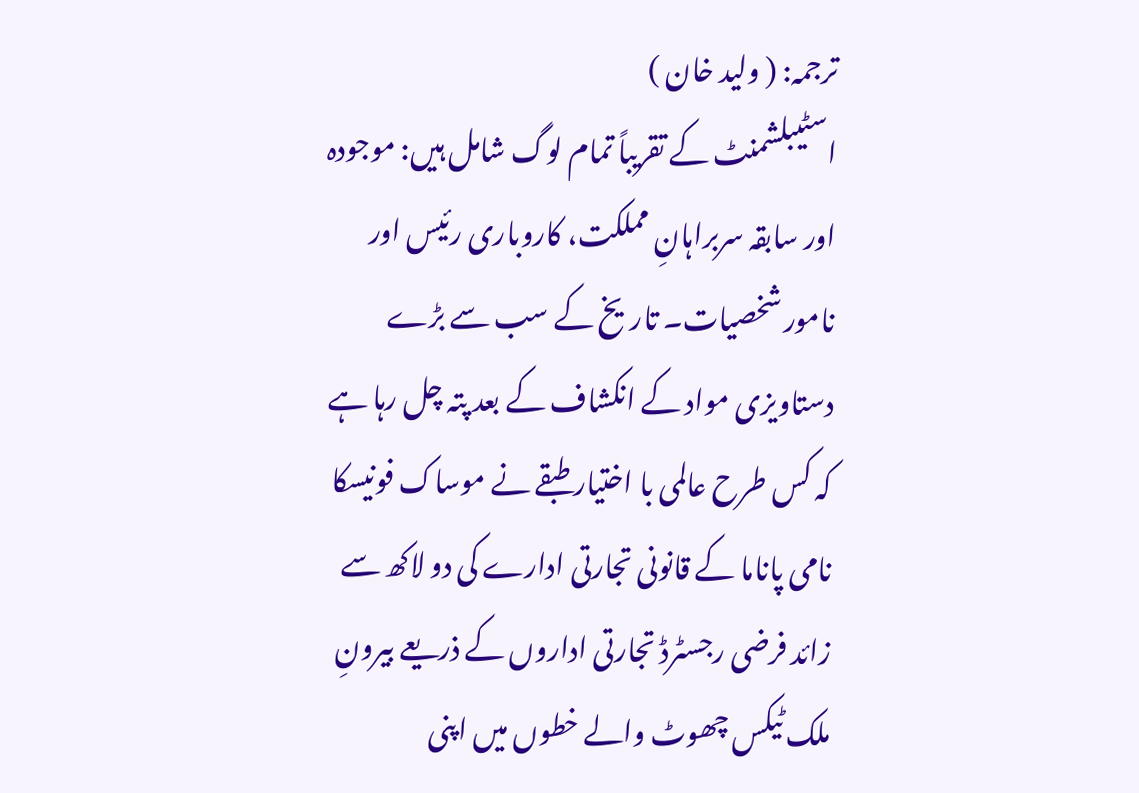ترجمہ: ( ولید خان )
اسٹیبلشمنٹ کے تقریباً تمام لوگ شامل ہیں: موجودہ اور سابقہ سربراہانِ مملکت، کاروباری رئیس اور نامور شخصیات۔ تاریخ کے سب سے بڑے دستاویزی مواد کے انکشاف کے بعد پتہ چل رہا ہے کہ کس طرح عالمی با اختیار طبقے نے موساک فونیسکا نامی پاناما کے قانونی تجارتی ادارے کی دو لاکھ سے زائد فرضی رجسٹرڈ تجارتی اداروں کے ذریعے بیرونِ ملک ٹیکس چھوٹ والے خطوں میں اپنی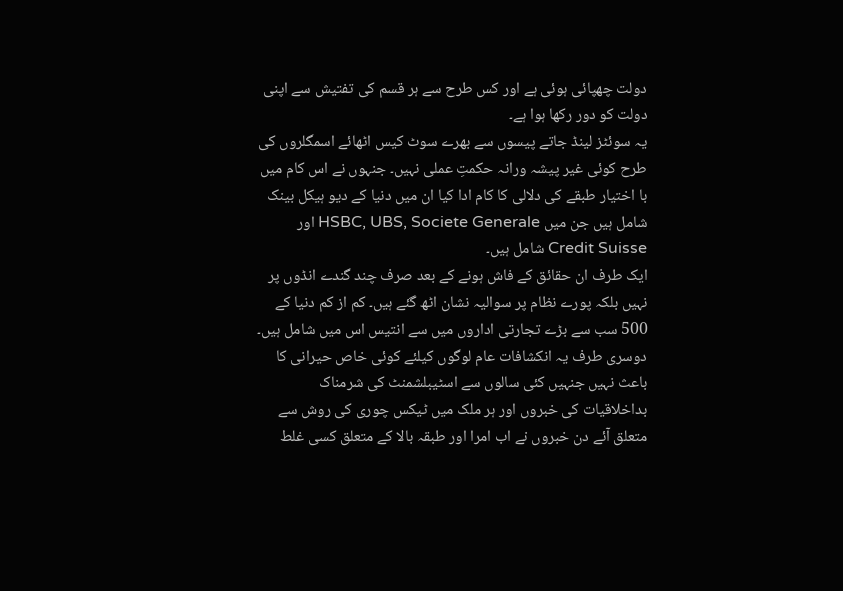دولت چھپائی ہوئی ہے اور کس طرح سے ہر قسم کی تفتیش سے اپنی دولت کو دور رکھا ہوا ہے۔
یہ سوئٹز لینڈ جاتے پیسوں سے بھرے سوٹ کیس اٹھائے اسمگلروں کی طرح کوئی غیر پیشہ ورانہ حکمتِ عملی نہیں۔ جنہوں نے اس کام میں با اختیار طبقے کی دلالی کا کام ادا کیا ان میں دنیا کے دیو ہیکل بینک شامل ہیں جن میں HSBC, UBS, Societe Generale اور Credit Suisse شامل ہیں۔
ایک طرف ان حقائق کے فاش ہونے کے بعد صرف چند گندے انڈوں پر نہیں بلکہ پورے نظام پر سوالیہ نشان اٹھ گئے ہیں۔ کم از کم دنیا کے 500 سب سے بڑے تجارتی اداروں میں سے انتیس اس میں شامل ہیں۔ دوسری طرف یہ انکشافات عام لوگوں کیلئے کوئی خاص حیرانی کا باعث نہیں جنہیں کئی سالوں سے اسٹیبلشمنٹ کی شرمناک بداخلاقیات کی خبروں اور ہر ملک میں ٹیکس چوری کی روش سے متعلق آئے دن خبروں نے اب امرا اور طبقہ بالا کے متعلق کسی غلط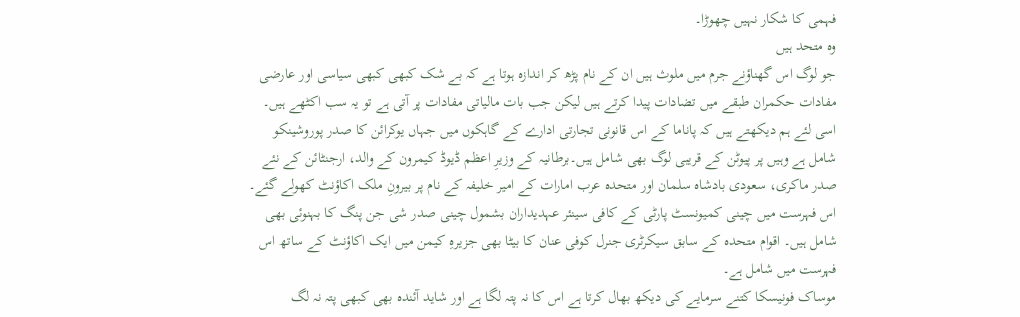فہمی کا شکار نہیں چھوڑا۔
وہ متحد ہیں
جو لوگ اس گھناؤنے جرم میں ملوث ہیں ان کے نام پڑھ کر اندازہ ہوتا ہے کہ بے شک کبھی کبھی سیاسی اور عارضی مفادات حکمران طبقے میں تضادات پیدا کرتے ہیں لیکن جب بات مالیاتی مفادات پر آتی ہے تو یہ سب اکٹھے ہیں۔ اسی لئے ہم دیکھتے ہیں کہ پاناما کے اس قانونی تجارتی ادارے کے گاہکوں میں جہاں یوکرائن کا صدر پوروشینکو شامل ہے وہیں پر پیوٹن کے قریبی لوگ بھی شامل ہیں۔برطانیہ کے وزیرِ اعظم ڈیوڈ کیمرون کے والد، ارجنٹائن کے نئے صدر ماکری، سعودی بادشاہ سلمان اور متحدہ عرب امارات کے امیر خلیفہ کے نام پر بیرونِ ملک اکاؤنٹ کھولے گئے۔ اس فہرست میں چینی کمیونسٹ پارٹی کے کافی سینئر عہدیداران بشمول چینی صدر شی جن پنگ کا بہنوئی بھی شامل ہیں۔ اقوام متحدہ کے سابق سیکرٹری جنرل کوفی عنان کا بیٹا بھی جزیرہِ کیمن میں ایک اکاؤنٹ کے ساتھ اس فہرست میں شامل ہے۔
موساک فونیسکا کتنے سرمایے کی دیکھ بھال کرتا ہے اس کا نہ پتہ لگا ہے اور شاید آئندہ بھی کبھی پتہ نہ لگ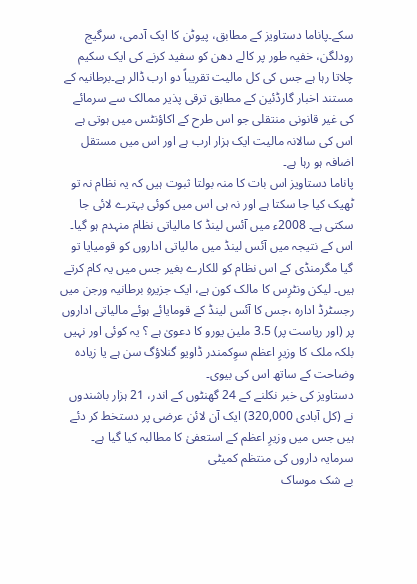سکے۔پاناما دستاویز کے مطابق، پیوٹن کا ایک آدمی، سرگیج رودلگن، خفیہ طور پر کالے دھن کو سفید کرنے کی ایک سکیم چلاتا رہا ہے جس کی کل مالیت تقریباً دو ارب ڈالر ہے۔برطانیہ کے مستند اخبار گارڈئین کے مطابق ترقی پذیر ممالک سے سرمائے کی غیر قانونی منتقلی جو اس طرح کے اکاؤنٹس میں ہوتی ہے اس کی سالانہ مالیت ایک ہزار ارب ہے اور اس میں مستقل اضافہ ہو رہا ہے۔
پاناما دستاویز اس بات کا منہ بولتا ثبوت ہیں کہ یہ نظام نہ تو ٹھیک کیا جا سکتا ہے اور نہ ہی اس میں کوئی بہترے لائی جا سکتی ہے۔ 2008ء میں آئس لینڈ کا مالیاتی نظام منہدم ہو گیا۔ اس کے نتیجہ میں آئس لینڈ میں مالیاتی اداروں کو قومیایا تو گیا مگرمنڈی کے اس نظام کو للکارے بغیر جس میں یہ کام کرتے ہیں۔ لیکن ونٹرِس کا مالک کون ہے، ایک جزیرہِ برطانیہ ورجن میں رجسٹرڈ ادارہ ،جس کا آئس لینڈ کے قومایائے ہوئے مالیاتی اداروں پر (اور ریاست پر) 3.5 ملین یورو کا دعویٰ ہے ؟ یہ کوئی اور نہیں بلکہ ملک کا وزیرِ اعظم سوِکمندر ڈاویو گنلاؤگ سن ہے یا زیادہ وضاحت کے ساتھ اس کی بیوی۔
دستاویز کی خبر نکلنے کے 24 گھنٹوں کے اندر، 21 ہزار باشندوں نے (کل آبادی 320,000) ایک آن لائن عرضی پر دستخط کر دئے ہیں جس میں وزیرِ اعظم کے استعفیٰ کا مطالبہ کیا گیا ہے۔
سرمایہ داروں کی منتظم کمیٹی
بے شک موساک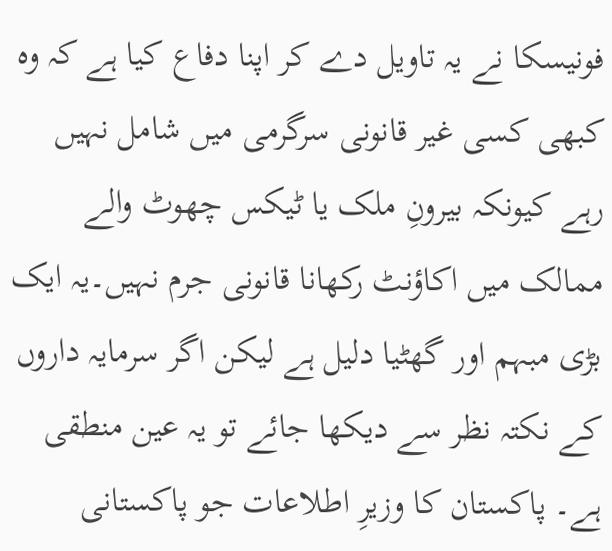فونیسکا نے یہ تاویل دے کر اپنا دفاع کیا ہے کہ وہ کبھی کسی غیر قانونی سرگرمی میں شامل نہیں رہے کیونکہ بیرونِ ملک یا ٹیکس چھوٹ والے ممالک میں اکاؤنٹ رکھانا قانونی جرم نہیں۔یہ ایک بڑی مبہم اور گھٹیا دلیل ہے لیکن اگر سرمایہ داروں کے نکتہ نظر سے دیکھا جائے تو یہ عین منطقی ہے۔ پاکستان کا وزیرِ اطلاعات جو پاکستانی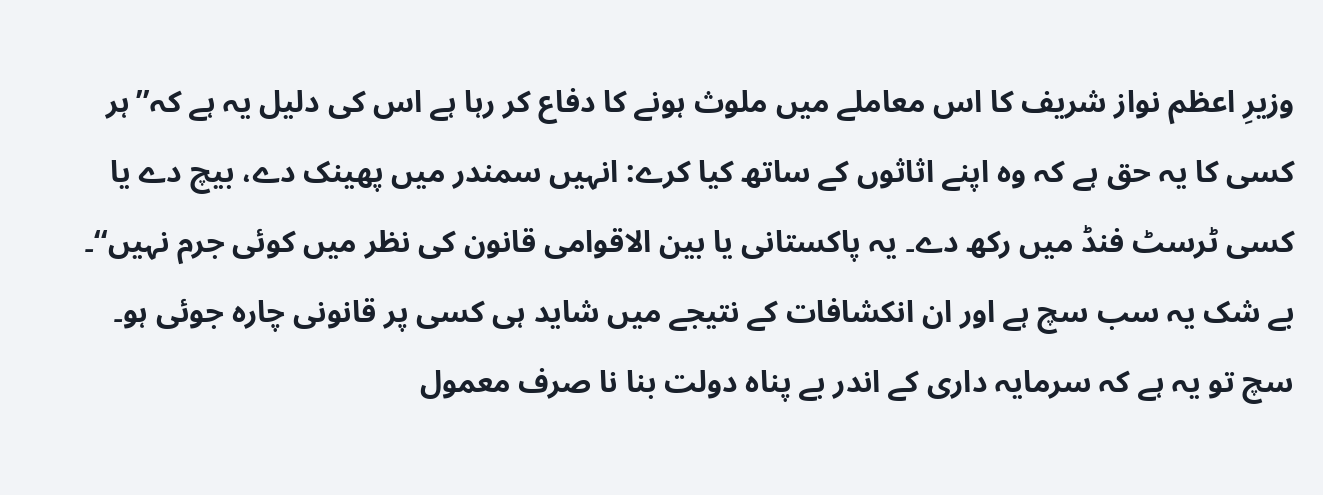وزیرِ اعظم نواز شریف کا اس معاملے میں ملوث ہونے کا دفاع کر رہا ہے اس کی دلیل یہ ہے کہ’’ہر کسی کا یہ حق ہے کہ وہ اپنے اثاثوں کے ساتھ کیا کرے: انہیں سمندر میں پھینک دے، بیچ دے یا کسی ٹرسٹ فنڈ میں رکھ دے۔ یہ پاکستانی یا بین الاقوامی قانون کی نظر میں کوئی جرم نہیں‘‘۔
بے شک یہ سب سچ ہے اور ان انکشافات کے نتیجے میں شاید ہی کسی پر قانونی چارہ جوئی ہو۔ سچ تو یہ ہے کہ سرمایہ داری کے اندر بے پناہ دولت بنا نا صرف معمول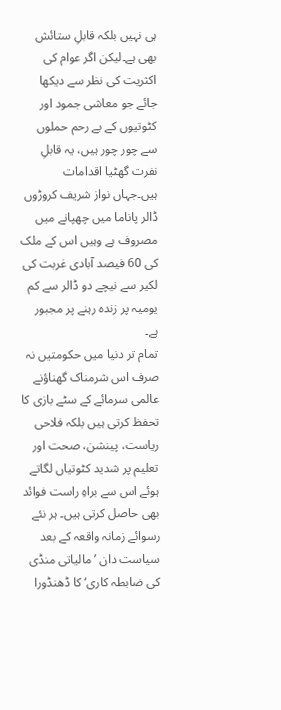ہی نہیں بلکہ قابلِ ستائش بھی ہے۔لیکن اگر عوام کی اکثریت کی نظر سے دیکھا جائے جو معاشی جمود اور کٹوتیوں کے بے رحم حملوں سے چور چور ہیں، یہ قابلِ نفرت گھٹیا اقدامات ہیں۔جہاں نواز شریف کروڑوں ڈالر پاناما میں چھپانے میں مصروف ہے وہیں اس کے ملک کی 60 فیصد آبادی غربت کی لکیر سے نیچے دو ڈالر سے کم یومیہ پر زندہ رہنے پر مجبور ہے۔
تمام تر دنیا میں حکومتیں نہ صرف اس شرمناک گھناؤنے عالمی سرمائے کے سٹے بازی کا تحفظ کرتی ہیں بلکہ فلاحی ریاست، پینشن، صحت اور تعلیم پر شدید کٹوتیاں لگاتے ہوئے اس سے براہِ راست فوائد بھی حاصل کرتی ہیں۔ ہر نئے رسوائے زمانہ واقعہ کے بعد سیاست دان ’مالیاتی منڈی کی ضابطہ کاری‘ کا ڈھنڈورا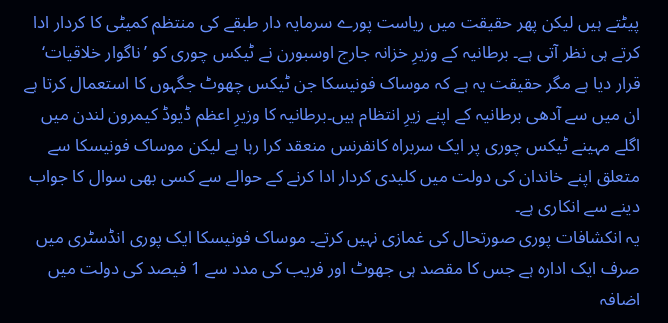پیٹتے ہیں لیکن پھر حقیقت میں ریاست پورے سرمایہ دار طبقے کی منتظم کمیٹی کا کردار ادا کرتے ہی نظر آتی ہے۔ برطانیہ کے وزیرِ خزانہ جارج اوسبورن نے ٹیکس چوری کو ’ناگوار خلاقیات‘ قرار دیا ہے مگر حقیقت یہ ہے کہ موساک فونیسکا جن ٹیکس چھوٹ جگہوں کا استعمال کرتا ہے ان میں سے آدھی برطانیہ کے اپنے زیرِ انتظام ہیں۔برطانیہ کا وزیرِ اعظم ڈیوڈ کیمرون لندن میں اگلے مہینے ٹیکس چوری پر ایک سربراہ کانفرنس منعقد کرا رہا ہے لیکن موساک فونیسکا سے متعلق اپنے خاندان کی دولت میں کلیدی کردار ادا کرنے کے حوالے سے کسی بھی سوال کا جواب دینے سے انکاری ہے۔
یہ انکشافات پوری صورتحال کی غمازی نہیں کرتے۔ موساک فونیسکا ایک پوری انڈسٹری میں صرف ایک ادارہ ہے جس کا مقصد ہی جھوٹ اور فریب کی مدد سے 1 فیصد کی دولت میں اضافہ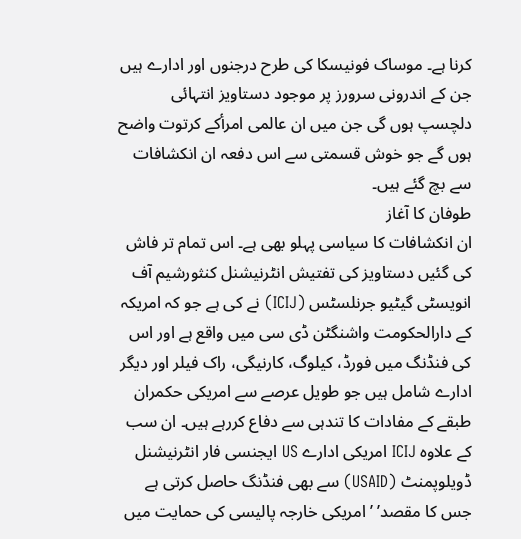کرنا ہے۔ موساک فونیسکا کی طرح درجنوں اور ادارے ہیں جن کے اندرونی سرورز پر موجود دستاویز انتہائی دلچسپ ہوں گی جن میں ان عالمی امرأکے کرتوت واضح ہوں گے جو خوش قسمتی سے اس دفعہ ان انکشافات سے بچ گئے ہیں۔
طوفان کا آغاز
ان انکشافات کا سیاسی پہلو بھی ہے۔ اس تمام تر فاش کی گئیں دستاویز کی تفتیش انٹرنیشنل کنثورشیم آف انویسٹی گیٹیو جرنلسٹس (ICIJ) نے کی ہے جو کہ امریکہ کے دارالحکومت واشنگٹن ڈی سی میں واقع ہے اور اس کی فنڈنگ میں فورڈ، کیلوگ، کارنیگی، راک فیلر اور دیگر ادارے شامل ہیں جو طویل عرصے سے امریکی حکمران طبقے کے مفادات کا تندہی سے دفاع کررہے ہیں۔ ان سب کے علاوہ ICIJ امریکی ادارے US ایجنسی فار انٹرنیشنل ڈویلوپمنٹ (USAID) سے بھی فنڈنگ حاصل کرتی ہے جس کا مقصد’ ’ امریکی خارجہ پالیسی کی حمایت میں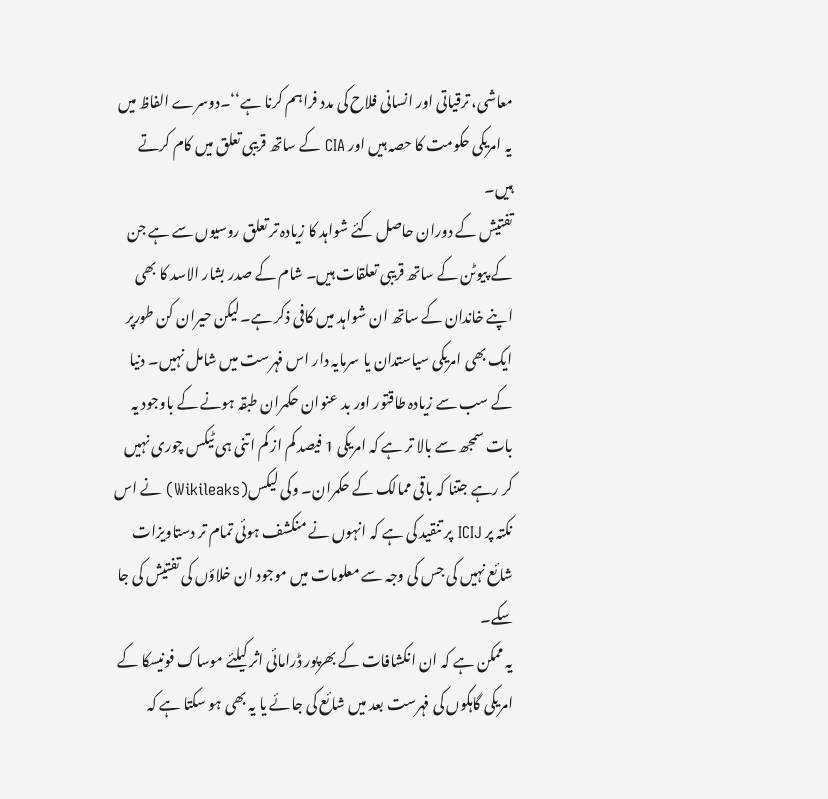معاشی، ترقیاتی اور انسانی فلاح کی مدد فراہم کرنا ہے‘‘۔دوسرے الفاظ میں یہ امریکی حکومت کا حصہ ہیں اور CIA کے ساتھ قریبی تعلق میں کام کرتے ہیں۔
تفتیش کے دوران حاصل کئے شواہد کا زیادہ تر تعلق روسیوں سے ہے جن کے پیوٹن کے ساتھ قریبی تعلقات ہیں۔ شام کے صدر بشار الاسد کا بھی اپنے خاندان کے ساتھ ان شواہد میں کافی ذکر ہے۔لیکن حیران کن طورپر ایک بھی امریکی سیاستدان یا سرمایہ دار اس فہرست میں شامل نہیں۔ دنیا کے سب سے زیادہ طاقتور اور بد عنوان حکمران طبقہ ہونے کے باوجود یہ بات سمجھ سے بالا تر ہے کہ امریکی 1 فیصد کم از کم اتنی ہی ٹیکس چوری نہیں کر رہے جتنا کہ باقی ممالک کے حکمران۔ وکی لیکس(Wikileaks) نے اس نکتہ پر ICIJ پر تنقید کی ہے کہ انہوں نے منکشف ہوئی تمام تر دستاویزات شائع نہیں کی جس کی وجہ سے معلومات میں موجود ان خلاؤں کی تفتیش کی جا سکے۔
یہ ممکن ہے کہ ان انکشافات کے بھرپور ڈرامائی اثر کیلئے موساک فونیسکا کے امریکی گاہکوں کی فہرست بعد میں شائع کی جائے یا یہ بھی ہو سکتا ہے کہ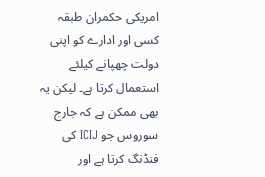امریکی حکمران طبقہ کسی اور ادارے کو اپنی دولت چھپانے کیلئے استعمال کرتا ہے۔ لیکن یہ بھی ممکن ہے کہ جارج سوروس جو ICIJ کی فنڈنگ کرتا ہے اور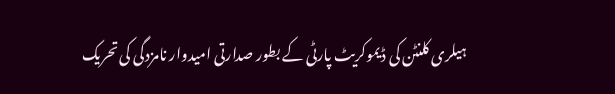ہیلری کلنٹن کی ڈیموکریٹ پارٹی کے بطور صدارتی امیدوار نامزدگی کی تحریک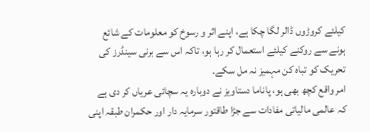کیلئے کروڑوں ڈالر لگا چکا ہے، اپنے اثر و رسوخ کو معلومات کے شائع ہونے سے روکنے کیلئے استعمال کر رہا ہو، تاکہ اس سے برنی سینڈرز کی تحریک کو تباہ کن مہمیز نہ مل سکے۔
امر واقع کچھ بھی ہو، پاناما دستاویز نے دوبارہ یہ سچائی عریاں کر دی ہے کہ عالمی مالیاتی مفادات سے جڑا طاقتور سرمایہ دار اور حکمران طبقہ اپنی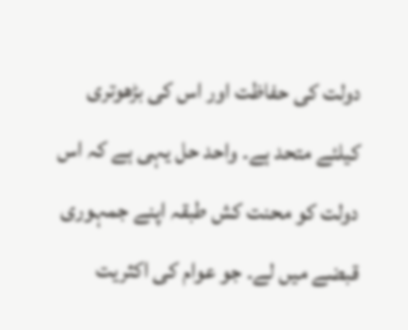دولت کی حفاظت اور اس کی بڑھوتری کیلئے متحد ہے۔ واحد حل یہی ہے کہ اس دولت کو محنت کش طبقہ اپنے جمہوری قبضے میں لے۔ جو عوام کی اکثریت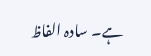ہے۔ سادہ الفاظ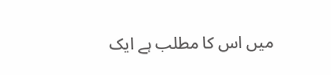میں اس کا مطلب ہے ایک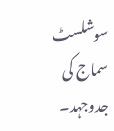سوشلسٹ سماج کی جدوجہد۔